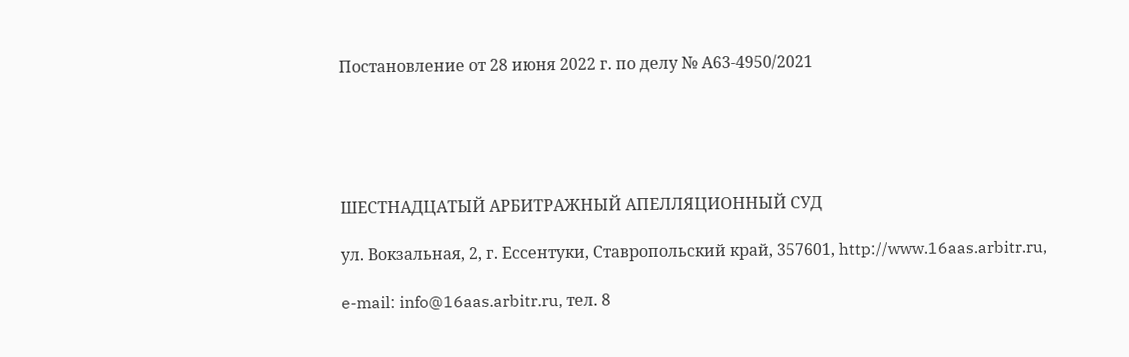Постановление от 28 июня 2022 г. по делу № А63-4950/2021





ШЕСТНАДЦАТЫЙ АРБИТРАЖНЫЙ АПЕЛЛЯЦИОННЫЙ СУД

ул. Вокзальная, 2, г. Ессентуки, Ставропольский край, 357601, http://www.16aas.arbitr.ru,

e-mail: info@16aas.arbitr.ru, тел. 8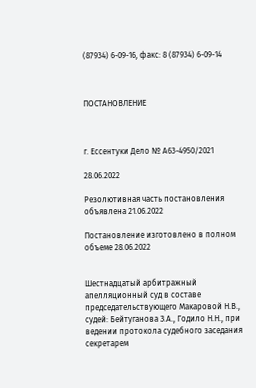(87934) 6-09-16, факс: 8 (87934) 6-09-14



ПОСТАНОВЛЕНИЕ



г. Ессентуки Дело № А63-4950/2021

28.06.2022

Резолютивная часть постановления объявлена 21.06.2022

Постановление изготовлено в полном объеме 28.06.2022


Шестнадцатый арбитражный апелляционный суд в составе председательствующего Макаровой Н.В., судей: Бейтуганова З.А., Годило Н.Н., при ведении протокола судебного заседания секретарем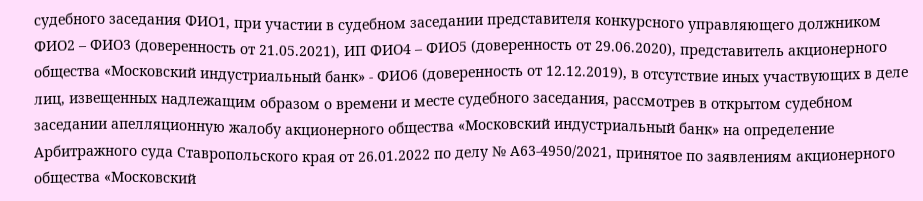судебного заседания ФИО1, при участии в судебном заседании представителя конкурсного управляющего должником ФИО2 – ФИО3 (доверенность от 21.05.2021), ИП ФИО4 – ФИО5 (доверенность от 29.06.2020), представитель акционерного общества «Московский индустриальный банк» - ФИО6 (доверенность от 12.12.2019), в отсутствие иных участвующих в деле лиц, извещенных надлежащим образом о времени и месте судебного заседания, рассмотрев в открытом судебном заседании апелляционную жалобу акционерного общества «Московский индустриальный банк» на определение Арбитражного суда Ставропольского края от 26.01.2022 по делу № А63-4950/2021, принятое по заявлениям акционерного общества «Московский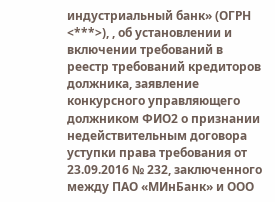индустриальный банк» (ОГРН <***>), , об установлении и включении требований в реестр требований кредиторов должника, заявление конкурсного управляющего должником ФИО2 о признании недействительным договора уступки права требования от 23.09.2016 № 232, заключенного между ПАО «МИнБанк» и ООО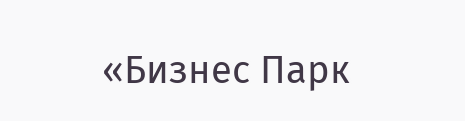«Бизнес Парк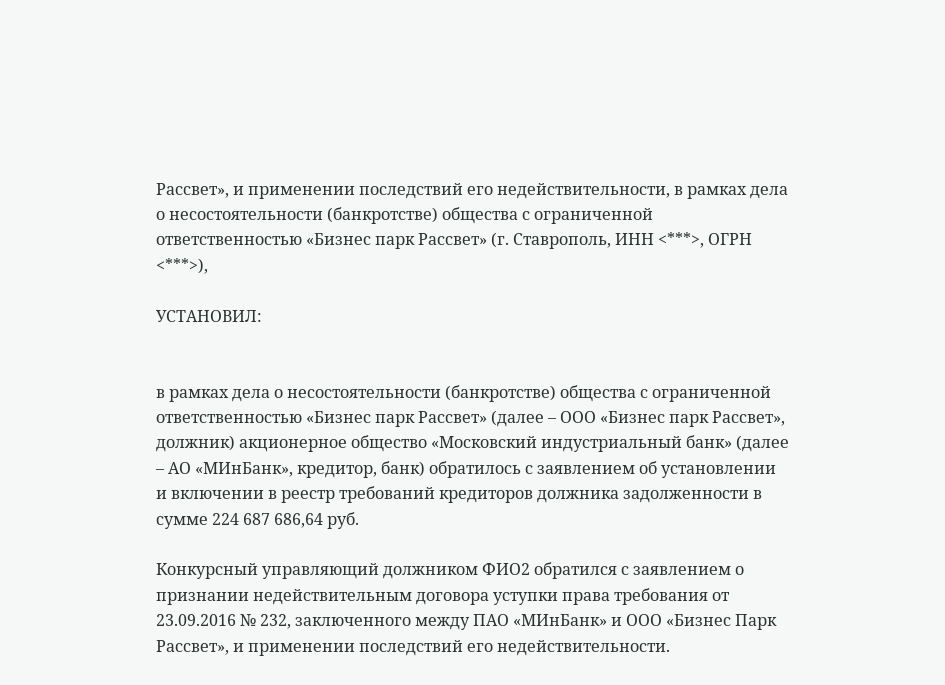Рассвет», и применении последствий его недействительности, в рамках дела о несостоятельности (банкротстве) общества с ограниченной ответственностью «Бизнес парк Рассвет» (г. Ставрополь, ИНН <***>, ОГРН <***>),

УСТАНОВИЛ:


в рамках дела о несостоятельности (банкротстве) общества с ограниченной ответственностью «Бизнес парк Рассвет» (далее – ООО «Бизнес парк Рассвет», должник) акционерное общество «Московский индустриальный банк» (далее – АО «МИнБанк», кредитор, банк) обратилось с заявлением об установлении и включении в реестр требований кредиторов должника задолженности в сумме 224 687 686,64 руб.

Конкурсный управляющий должником ФИО2 обратился с заявлением о признании недействительным договора уступки права требования от 23.09.2016 № 232, заключенного между ПАО «МИнБанк» и ООО «Бизнес Парк Рассвет», и применении последствий его недействительности.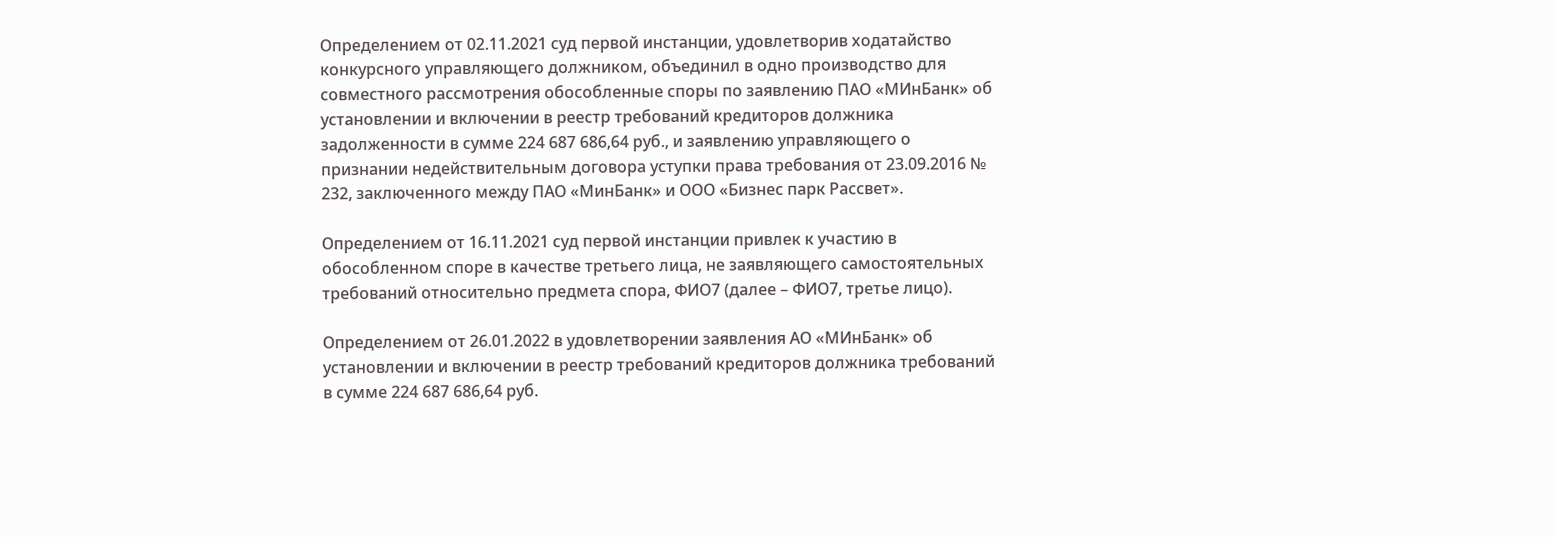Определением от 02.11.2021 суд первой инстанции, удовлетворив ходатайство конкурсного управляющего должником, объединил в одно производство для совместного рассмотрения обособленные споры по заявлению ПАО «МИнБанк» об установлении и включении в реестр требований кредиторов должника задолженности в сумме 224 687 686,64 руб., и заявлению управляющего о признании недействительным договора уступки права требования от 23.09.2016 № 232, заключенного между ПАО «МинБанк» и ООО «Бизнес парк Рассвет».

Определением от 16.11.2021 суд первой инстанции привлек к участию в обособленном споре в качестве третьего лица, не заявляющего самостоятельных требований относительно предмета спора, ФИО7 (далее – ФИО7, третье лицо).

Определением от 26.01.2022 в удовлетворении заявления АО «МИнБанк» об установлении и включении в реестр требований кредиторов должника требований в сумме 224 687 686,64 руб.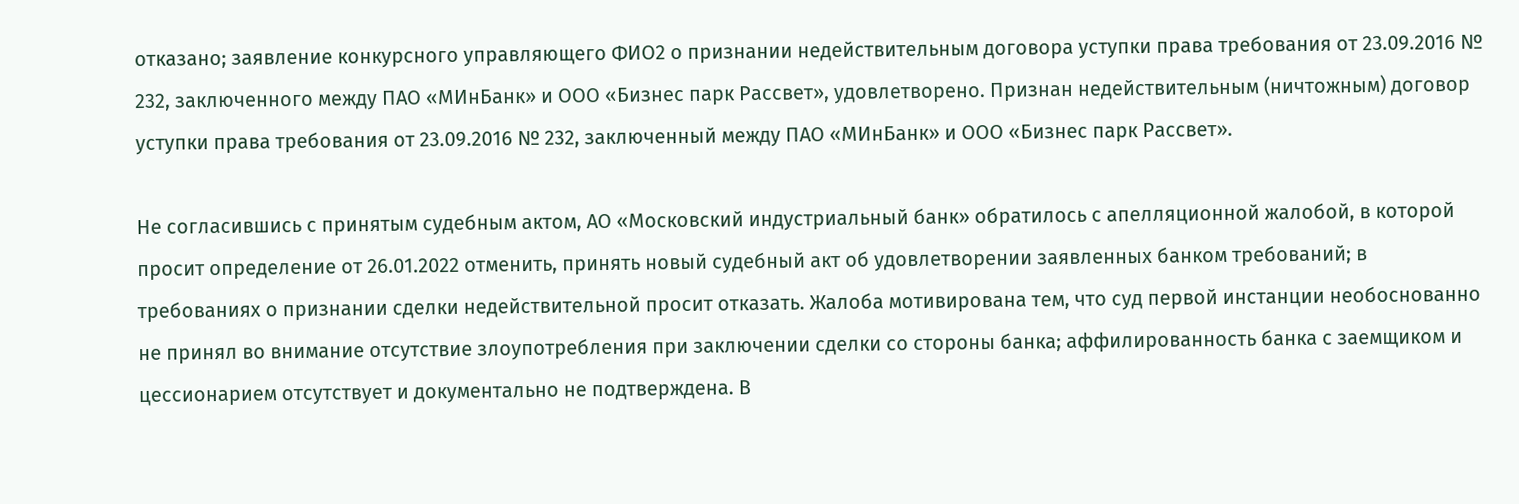отказано; заявление конкурсного управляющего ФИО2 о признании недействительным договора уступки права требования от 23.09.2016 № 232, заключенного между ПАО «МИнБанк» и ООО «Бизнес парк Рассвет», удовлетворено. Признан недействительным (ничтожным) договор уступки права требования от 23.09.2016 № 232, заключенный между ПАО «МИнБанк» и ООО «Бизнес парк Рассвет».

Не согласившись с принятым судебным актом, АО «Московский индустриальный банк» обратилось с апелляционной жалобой, в которой просит определение от 26.01.2022 отменить, принять новый судебный акт об удовлетворении заявленных банком требований; в требованиях о признании сделки недействительной просит отказать. Жалоба мотивирована тем, что суд первой инстанции необоснованно не принял во внимание отсутствие злоупотребления при заключении сделки со стороны банка; аффилированность банка с заемщиком и цессионарием отсутствует и документально не подтверждена. В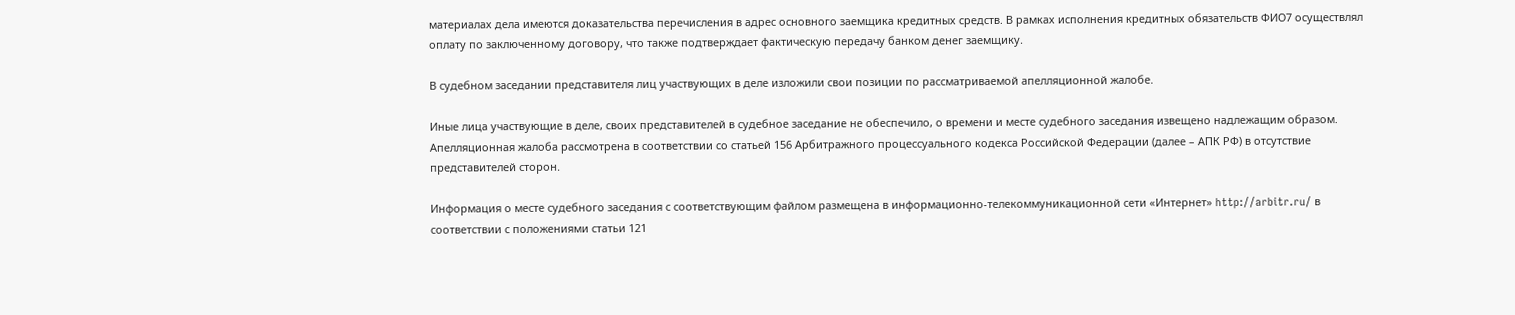материалах дела имеются доказательства перечисления в адрес основного заемщика кредитных средств. В рамках исполнения кредитных обязательств ФИО7 осуществлял оплату по заключенному договору, что также подтверждает фактическую передачу банком денег заемщику.

В судебном заседании представителя лиц участвующих в деле изложили свои позиции по рассматриваемой апелляционной жалобе.

Иные лица участвующие в деле, своих представителей в судебное заседание не обеспечило, о времени и месте судебного заседания извещено надлежащим образом. Апелляционная жалоба рассмотрена в соответствии со статьей 156 Арбитражного процессуального кодекса Российской Федерации (далее – АПК РФ) в отсутствие представителей сторон.

Информация о месте судебного заседания с соответствующим файлом размещена в информационно-телекоммуникационной сети «Интернет» http://arbitr.ru/ в соответствии с положениями статьи 121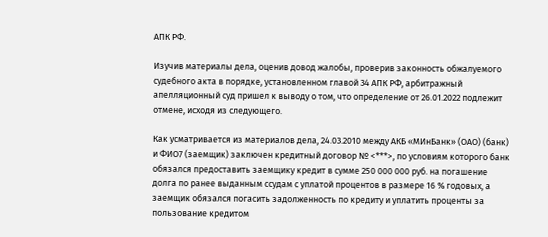АПК РФ.

Изучив материалы дела, оценив довод жалобы, проверив законность обжалуемого судебного акта в порядке, установленном главой 34 АПК РФ, арбитражный апелляционный суд пришел к выводу о том, что определение от 26.01.2022 подлежит отмене, исходя из следующего.

Как усматривается из материалов дела, 24.03.2010 между АКБ «МИнБанк» (ОАО) (банк) и ФИО7 (заемщик) заключен кредитный договор № <***>, по условиям которого банк обязался предоставить заемщику кредит в сумме 250 000 000 руб. на погашение долга по ранее выданным ссудам с уплатой процентов в размере 16 % годовых, а заемщик обязался погасить задолженность по кредиту и уплатить проценты за пользование кредитом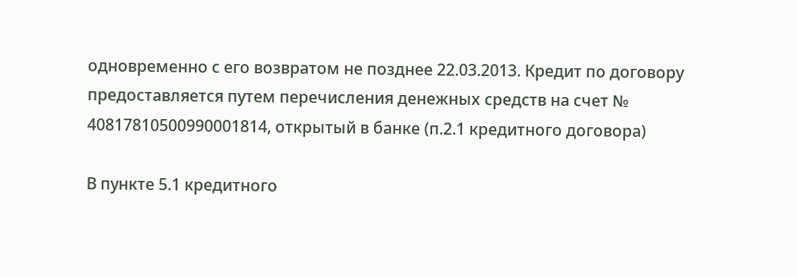одновременно с его возвратом не позднее 22.03.2013. Кредит по договору предоставляется путем перечисления денежных средств на счет № 40817810500990001814, открытый в банке (п.2.1 кредитного договора)

В пункте 5.1 кредитного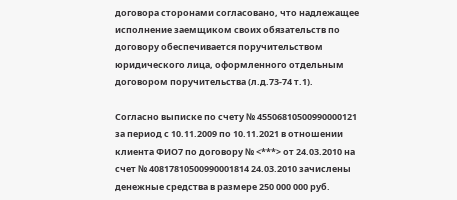договора сторонами согласовано, что надлежащее исполнение заемщиком своих обязательств по договору обеспечивается поручительством юридического лица, оформленного отдельным договором поручительства (л.д.73-74 т.1).

Согласно выписке по счету № 45506810500990000121 за период с 10.11.2009 по 10.11.2021 в отношении клиента ФИО7 по договору № <***> от 24.03.2010 на счет № 40817810500990001814 24.03.2010 зачислены денежные средства в размере 250 000 000 руб.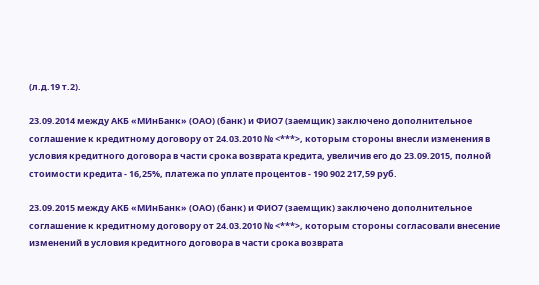(л.д.19 т.2).

23.09.2014 между АКБ «МИнБанк» (ОАО) (банк) и ФИО7 (заемщик) заключено дополнительное соглашение к кредитному договору от 24.03.2010 № <***>, которым стороны внесли изменения в условия кредитного договора в части срока возврата кредита, увеличив его до 23.09.2015, полной стоимости кредита - 16,25%, платежа по уплате процентов - 190 902 217,59 руб.

23.09.2015 между АКБ «МИнБанк» (ОАО) (банк) и ФИО7 (заемщик) заключено дополнительное соглашение к кредитному договору от 24.03.2010 № <***>, которым стороны согласовали внесение изменений в условия кредитного договора в части срока возврата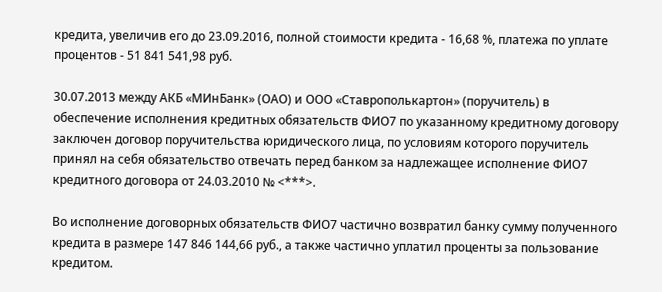кредита, увеличив его до 23.09.2016, полной стоимости кредита - 16,68 %, платежа по уплате процентов - 51 841 541,98 руб.

30.07.2013 между АКБ «МИнБанк» (ОАО) и ООО «Ставрополькартон» (поручитель) в обеспечение исполнения кредитных обязательств ФИО7 по указанному кредитному договору заключен договор поручительства юридического лица, по условиям которого поручитель принял на себя обязательство отвечать перед банком за надлежащее исполнение ФИО7 кредитного договора от 24.03.2010 № <***>.

Во исполнение договорных обязательств ФИО7 частично возвратил банку сумму полученного кредита в размере 147 846 144,66 руб., а также частично уплатил проценты за пользование кредитом.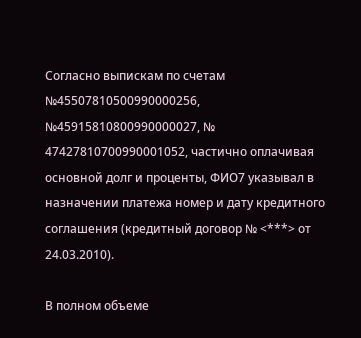Согласно выпискам по счетам №45507810500990000256, №45915810800990000027, № 47427810700990001052, частично оплачивая основной долг и проценты, ФИО7 указывал в назначении платежа номер и дату кредитного соглашения (кредитный договор № <***> от 24.03.2010).

В полном объеме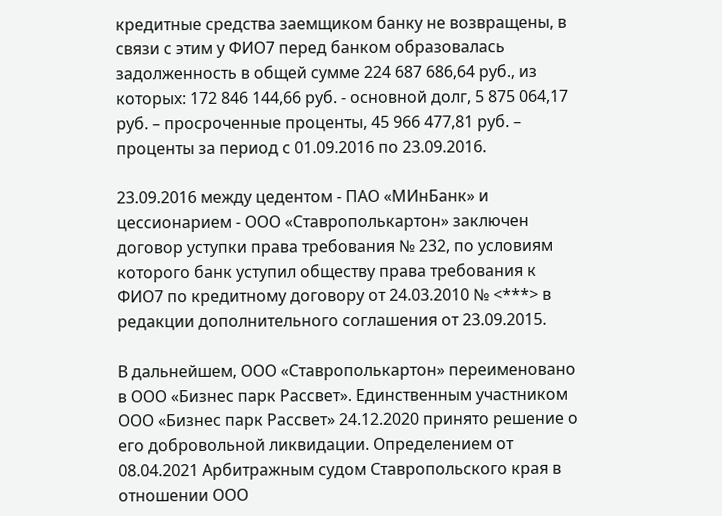кредитные средства заемщиком банку не возвращены, в связи с этим у ФИО7 перед банком образовалась задолженность в общей сумме 224 687 686,64 руб., из которых: 172 846 144,66 руб. - основной долг, 5 875 064,17 руб. – просроченные проценты, 45 966 477,81 руб. – проценты за период с 01.09.2016 по 23.09.2016.

23.09.2016 между цедентом - ПАО «МИнБанк» и цессионарием - ООО «Ставрополькартон» заключен договор уступки права требования № 232, по условиям которого банк уступил обществу права требования к ФИО7 по кредитному договору от 24.03.2010 № <***> в редакции дополнительного соглашения от 23.09.2015.

В дальнейшем, ООО «Ставрополькартон» переименовано в ООО «Бизнес парк Рассвет». Единственным участником ООО «Бизнес парк Рассвет» 24.12.2020 принято решение о его добровольной ликвидации. Определением от 08.04.2021 Арбитражным судом Ставропольского края в отношении ООО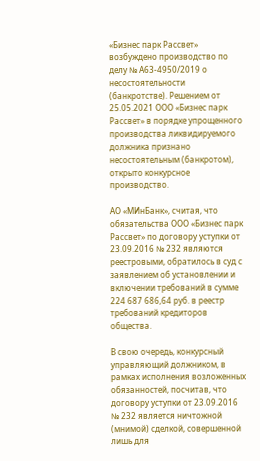«Бизнес парк Рассвет» возбуждено производство по делу № А63-4950/2019 о несостоятельности (банкротстве). Решением от 25.05.2021 ООО «Бизнес парк Рассвет» в порядке упрощенного производства ликвидируемого должника признано несостоятельным (банкротом), открыто конкурсное производство.

АО «МИнБанк», считая, что обязательства ООО «Бизнес парк Рассвет» по договору уступки от 23.09.2016 № 232 являются реестровыми, обратилось в суд с заявлением об установлении и включении требований в сумме 224 687 686,64 руб. в реестр требований кредиторов общества.

В свою очередь, конкурсный управляющий должником, в рамках исполнения возложенных обязанностей, посчитав, что договору уступки от 23.09.2016 № 232 является ничтожной (мнимой) сделкой, совершенной лишь для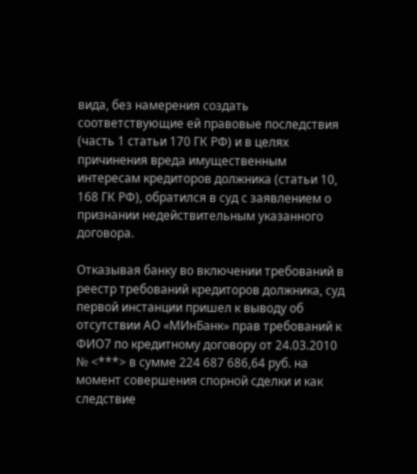вида, без намерения создать соответствующие ей правовые последствия (часть 1 статьи 170 ГК РФ) и в целях причинения вреда имущественным интересам кредиторов должника (статьи 10, 168 ГК РФ), обратился в суд с заявлением о признании недействительным указанного договора.

Отказывая банку во включении требований в реестр требований кредиторов должника, суд первой инстанции пришел к выводу об отсутствии АО «МИнБанк» прав требований к ФИО7 по кредитному договору от 24.03.2010 № <***> в сумме 224 687 686,64 руб. на момент совершения спорной сделки и как следствие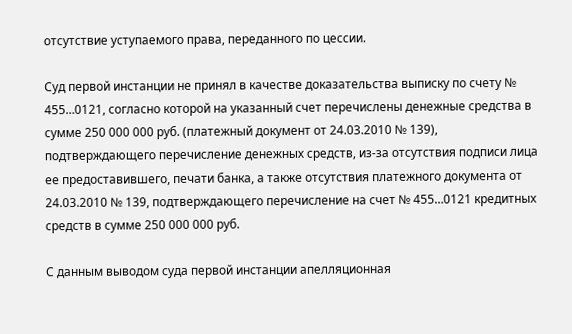отсутствие уступаемого права, переданного по цессии.

Суд первой инстанции не принял в качестве доказательства выписку по счету № 455…0121, согласно которой на указанный счет перечислены денежные средства в сумме 250 000 000 руб. (платежный документ от 24.03.2010 № 139), подтверждающего перечисление денежных средств, из-за отсутствия подписи лица ее предоставившего, печати банка, а также отсутствия платежного документа от 24.03.2010 № 139, подтверждающего перечисление на счет № 455…0121 кредитных средств в сумме 250 000 000 руб.

С данным выводом суда первой инстанции апелляционная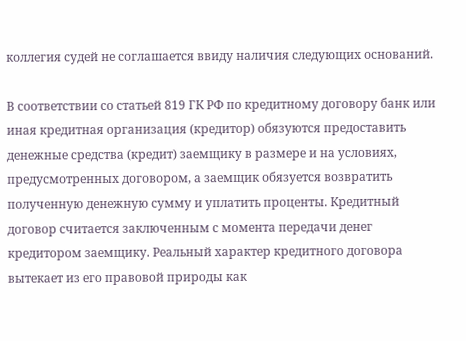коллегия судей не соглашается ввиду наличия следующих оснований.

В соответствии со статьей 819 ГК РФ по кредитному договору банк или иная кредитная организация (кредитор) обязуются предоставить денежные средства (кредит) заемщику в размере и на условиях, предусмотренных договором, а заемщик обязуется возвратить полученную денежную сумму и уплатить проценты. Кредитный договор считается заключенным с момента передачи денег кредитором заемщику. Реальный характер кредитного договора вытекает из его правовой природы как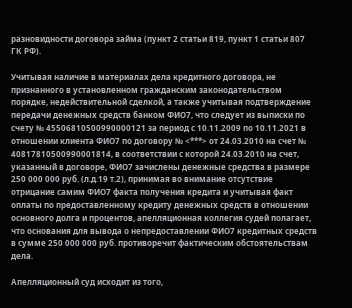разновидности договора займа (пункт 2 статьи 819, пункт 1 статьи 807 ГК РФ).

Учитывая наличие в материалах дела кредитного договора, не признанного в установленном гражданским законодательством порядке, недействительной сделкой, а также учитывая подтверждение передачи денежных средств банком ФИО7, что следует из выписки по счету № 45506810500990000121 за период с 10.11.2009 по 10.11.2021 в отношении клиента ФИО7 по договору № <***> от 24.03.2010 на счет № 40817810500990001814, в соответствии с которой 24.03.2010 на счет, указанный в договоре, ФИО7 зачислены денежные средства в размере 250 000 000 руб. (л.д.19 т.2), принимая во внимание отсутствие отрицание самим ФИО7 факта получения кредита и учитывая факт оплаты по предоставленному кредиту денежных средств в отношении основного долга и процентов, апелляционная коллегия судей полагает, что основания для вывода о непредоставлении ФИО7 кредитных средств в сумме 250 000 000 руб. противоречит фактическим обстоятельствам дела.

Апелляционный суд исходит из того,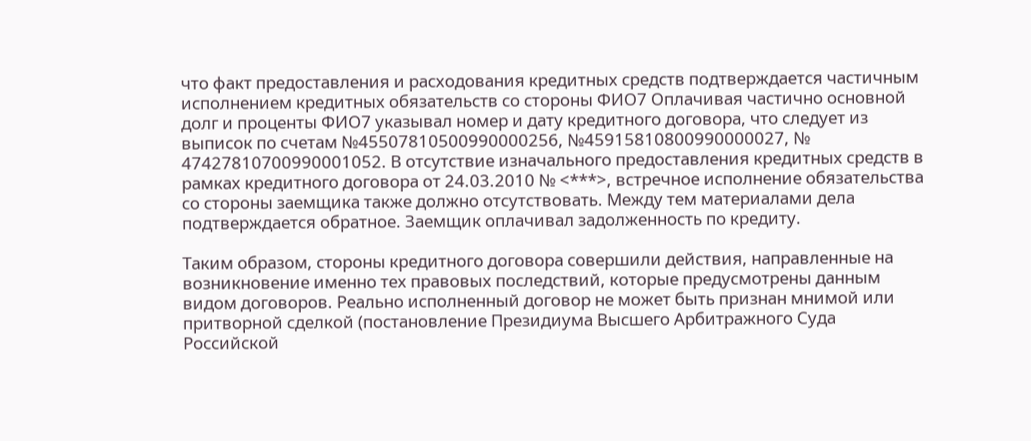что факт предоставления и расходования кредитных средств подтверждается частичным исполнением кредитных обязательств со стороны ФИО7 Оплачивая частично основной долг и проценты ФИО7 указывал номер и дату кредитного договора, что следует из выписок по счетам №45507810500990000256, №45915810800990000027, № 47427810700990001052. В отсутствие изначального предоставления кредитных средств в рамках кредитного договора от 24.03.2010 № <***>, встречное исполнение обязательства со стороны заемщика также должно отсутствовать. Между тем материалами дела подтверждается обратное. Заемщик оплачивал задолженность по кредиту.

Таким образом, стороны кредитного договора совершили действия, направленные на возникновение именно тех правовых последствий, которые предусмотрены данным видом договоров. Реально исполненный договор не может быть признан мнимой или притворной сделкой (постановление Президиума Высшего Арбитражного Суда Российской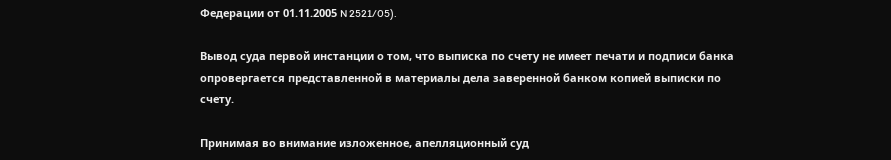Федерации от 01.11.2005 N 2521/05).

Вывод суда первой инстанции о том, что выписка по счету не имеет печати и подписи банка опровергается представленной в материалы дела заверенной банком копией выписки по счету.

Принимая во внимание изложенное, апелляционный суд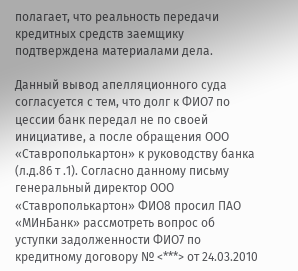полагает, что реальность передачи кредитных средств заемщику подтверждена материалами дела.

Данный вывод апелляционного суда согласуется с тем, что долг к ФИО7 по цессии банк передал не по своей инициативе, а после обращения ООО «Ставрополькартон» к руководству банка (л.д.86 т .1). Согласно данному письму генеральный директор ООО «Ставрополькартон» ФИО8 просил ПАО «МИнБанк» рассмотреть вопрос об уступки задолженности ФИО7 по кредитному договору № <***> от 24.03.2010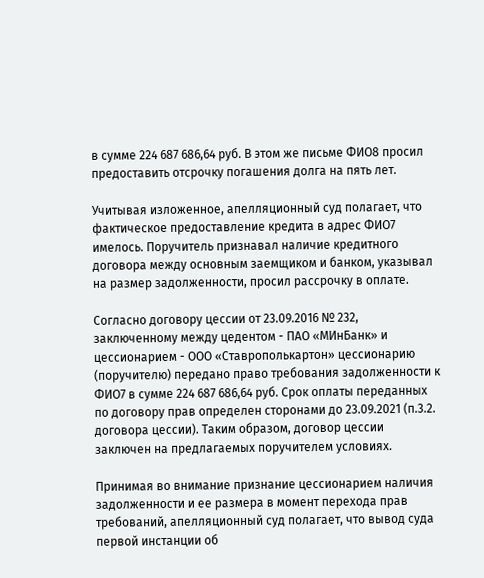в сумме 224 687 686,64 руб. В этом же письме ФИО8 просил предоставить отсрочку погашения долга на пять лет.

Учитывая изложенное, апелляционный суд полагает, что фактическое предоставление кредита в адрес ФИО7 имелось. Поручитель признавал наличие кредитного договора между основным заемщиком и банком, указывал на размер задолженности, просил рассрочку в оплате.

Согласно договору цессии от 23.09.2016 № 232, заключенному между цедентом - ПАО «МИнБанк» и цессионарием - ООО «Ставрополькартон» цессионарию (поручителю) передано право требования задолженности к ФИО7 в сумме 224 687 686,64 руб. Срок оплаты переданных по договору прав определен сторонами до 23.09.2021 (п.3.2. договора цессии). Таким образом, договор цессии заключен на предлагаемых поручителем условиях.

Принимая во внимание признание цессионарием наличия задолженности и ее размера в момент перехода прав требований, апелляционный суд полагает, что вывод суда первой инстанции об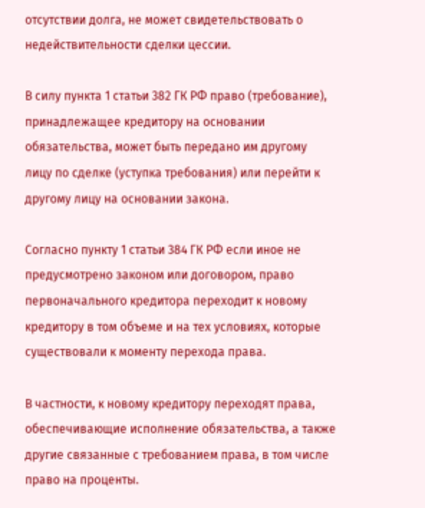отсутствии долга, не может свидетельствовать о недействительности сделки цессии.

В силу пункта 1 статьи 382 ГК РФ право (требование), принадлежащее кредитору на основании обязательства, может быть передано им другому лицу по сделке (уступка требования) или перейти к другому лицу на основании закона.

Согласно пункту 1 статьи 384 ГК РФ если иное не предусмотрено законом или договором, право первоначального кредитора переходит к новому кредитору в том объеме и на тех условиях, которые существовали к моменту перехода права.

В частности, к новому кредитору переходят права, обеспечивающие исполнение обязательства, а также другие связанные с требованием права, в том числе право на проценты.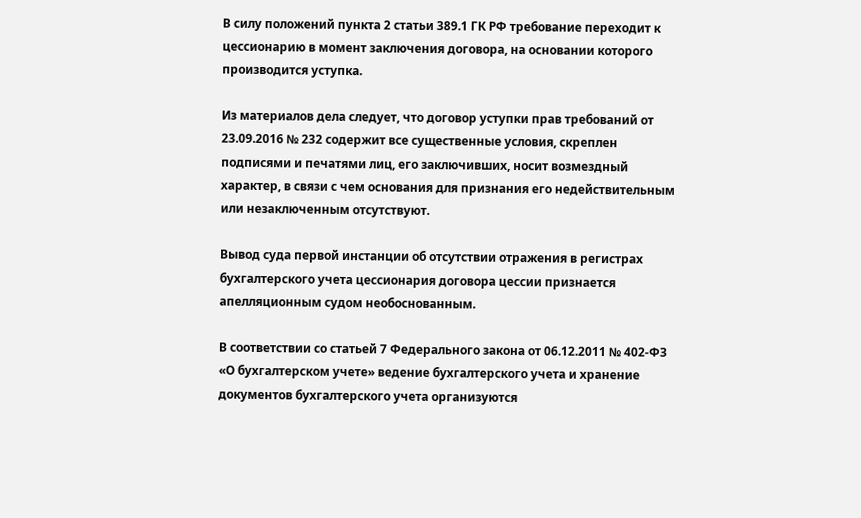В силу положений пункта 2 статьи 389.1 ГК РФ требование переходит к цессионарию в момент заключения договора, на основании которого производится уступка.

Из материалов дела следует, что договор уступки прав требований от 23.09.2016 № 232 содержит все существенные условия, скреплен подписями и печатями лиц, его заключивших, носит возмездный характер, в связи с чем основания для признания его недействительным или незаключенным отсутствуют.

Вывод суда первой инстанции об отсутствии отражения в регистрах бухгалтерского учета цессионария договора цессии признается апелляционным судом необоснованным.

В соответствии со статьей 7 Федерального закона от 06.12.2011 № 402-ФЗ «О бухгалтерском учете» ведение бухгалтерского учета и хранение документов бухгалтерского учета организуются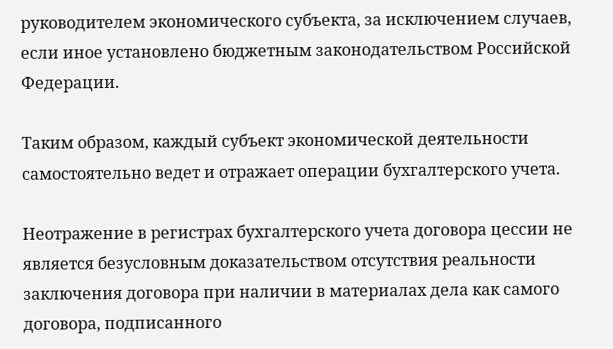руководителем экономического субъекта, за исключением случаев, если иное установлено бюджетным законодательством Российской Федерации.

Таким образом, каждый субъект экономической деятельности самостоятельно ведет и отражает операции бухгалтерского учета.

Неотражение в регистрах бухгалтерского учета договора цессии не является безусловным доказательством отсутствия реальности заключения договора при наличии в материалах дела как самого договора, подписанного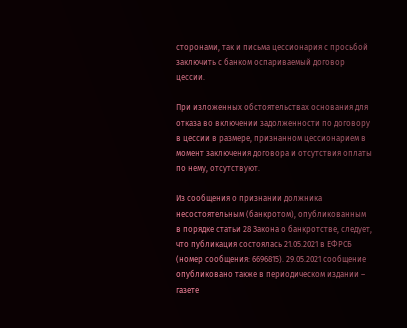сторонами, так и письма цессионария с просьбой заключить с банком оспариваемый договор цессии.

При изложенных обстоятельствах основания для отказа во включении задолженности по договору в цессии в размере, признанном цессионарием в момент заключения договора и отсутствия оплаты по нему, отсутствуют.

Из сообщения о признании должника несостоятельным (банкротом), опубликованным в порядке статьи 28 Закона о банкротстве, следует, что публикация состоялась 21.05.2021 в ЕФРСБ (номер сообщения: 6696815). 29.05.2021 сообщение опубликовано также в периодическом издании – газете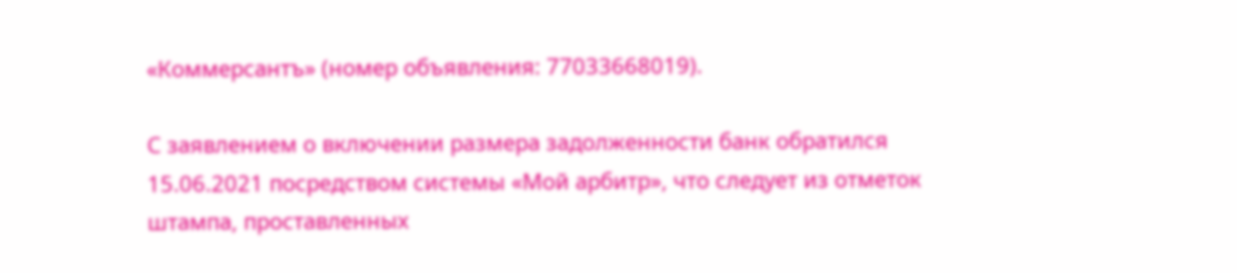«Коммерсантъ» (номер объявления: 77033668019).

С заявлением о включении размера задолженности банк обратился 15.06.2021 посредством системы «Мой арбитр», что следует из отметок штампа, проставленных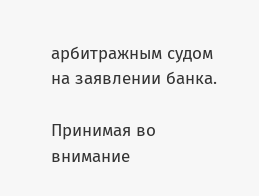арбитражным судом на заявлении банка.

Принимая во внимание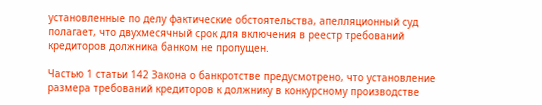установленные по делу фактические обстоятельства, апелляционный суд полагает, что двухмесячный срок для включения в реестр требований кредиторов должника банком не пропущен.

Частью 1 статьи 142 Закона о банкротстве предусмотрено, что установление размера требований кредиторов к должнику в конкурсному производстве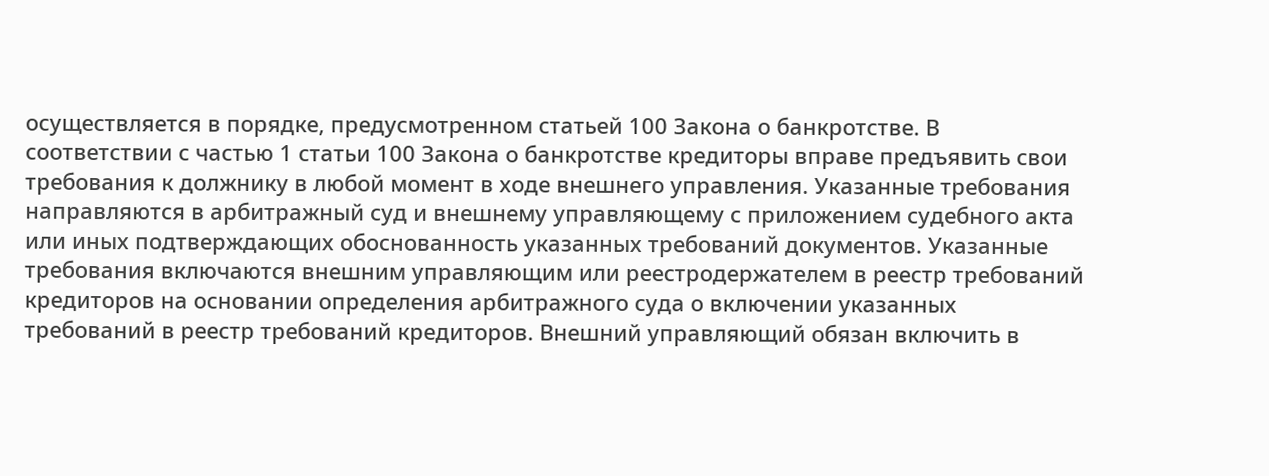осуществляется в порядке, предусмотренном статьей 100 Закона о банкротстве. В соответствии с частью 1 статьи 100 Закона о банкротстве кредиторы вправе предъявить свои требования к должнику в любой момент в ходе внешнего управления. Указанные требования направляются в арбитражный суд и внешнему управляющему с приложением судебного акта или иных подтверждающих обоснованность указанных требований документов. Указанные требования включаются внешним управляющим или реестродержателем в реестр требований кредиторов на основании определения арбитражного суда о включении указанных требований в реестр требований кредиторов. Внешний управляющий обязан включить в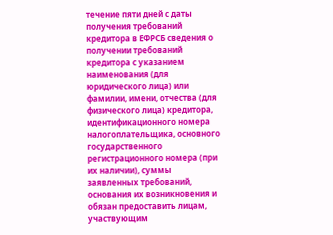течение пяти дней с даты получения требований кредитора в ЕФРСБ сведения о получении требований кредитора с указанием наименования (для юридического лица) или фамилии, имени, отчества (для физического лица) кредитора, идентификационного номера налогоплательщика, основного государственного регистрационного номера (при их наличии), суммы заявленных требований, основания их возникновения и обязан предоставить лицам, участвующим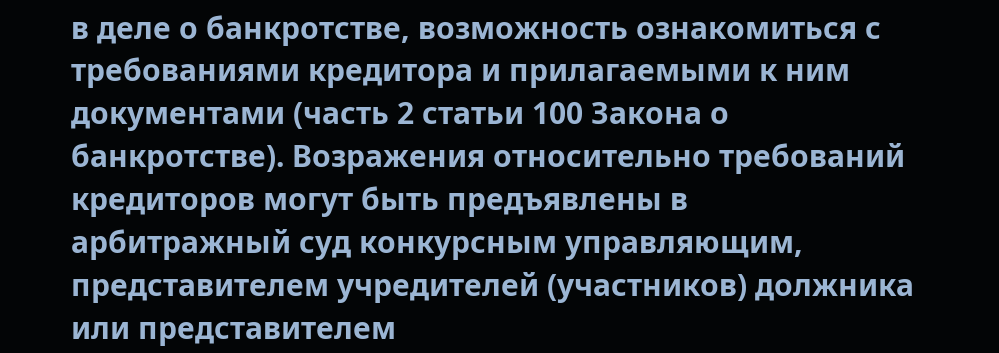в деле о банкротстве, возможность ознакомиться с требованиями кредитора и прилагаемыми к ним документами (часть 2 статьи 100 Закона о банкротстве). Возражения относительно требований кредиторов могут быть предъявлены в арбитражный суд конкурсным управляющим, представителем учредителей (участников) должника или представителем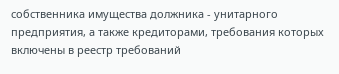собственника имущества должника - унитарного предприятия, а также кредиторами, требования которых включены в реестр требований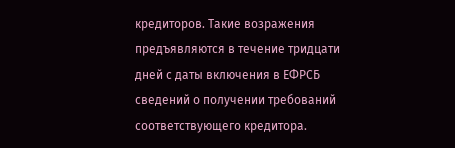кредиторов. Такие возражения предъявляются в течение тридцати дней с даты включения в ЕФРСБ сведений о получении требований соответствующего кредитора.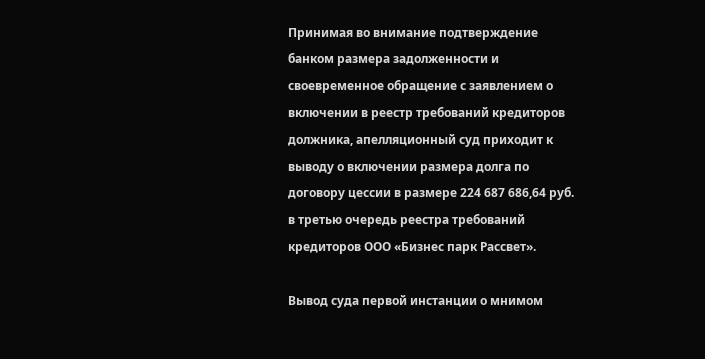Принимая во внимание подтверждение банком размера задолженности и своевременное обращение с заявлением о включении в реестр требований кредиторов должника, апелляционный суд приходит к выводу о включении размера долга по договору цессии в размере 224 687 686,64 руб. в третью очередь реестра требований кредиторов ООО «Бизнес парк Рассвет».

Вывод суда первой инстанции о мнимом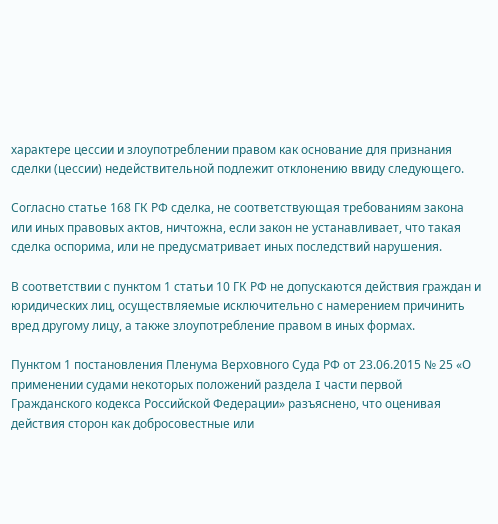характере цессии и злоупотреблении правом как основание для признания сделки (цессии) недействительной подлежит отклонению ввиду следующего.

Согласно статье 168 ГК РФ сделка, не соответствующая требованиям закона или иных правовых актов, ничтожна, если закон не устанавливает, что такая сделка оспорима, или не предусматривает иных последствий нарушения.

В соответствии с пунктом 1 статьи 10 ГК РФ не допускаются действия граждан и юридических лиц, осуществляемые исключительно с намерением причинить вред другому лицу, а также злоупотребление правом в иных формах.

Пунктом 1 постановления Пленума Верховного Суда РФ от 23.06.2015 № 25 «О применении судами некоторых положений раздела I части первой Гражданского кодекса Российской Федерации» разъяснено, что оценивая действия сторон как добросовестные или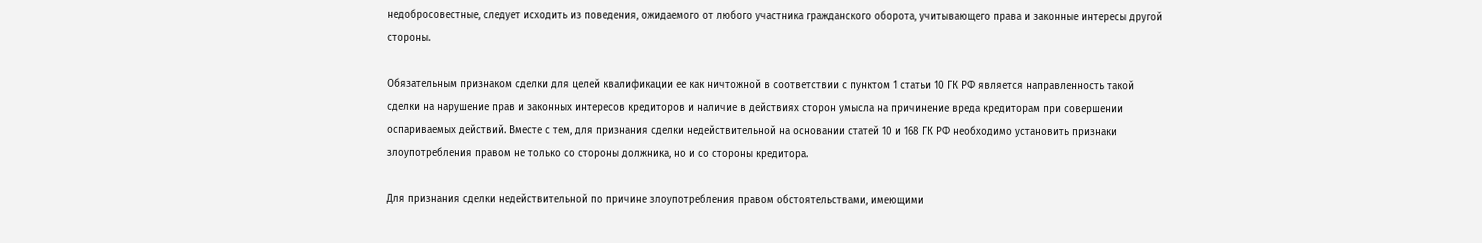недобросовестные, следует исходить из поведения, ожидаемого от любого участника гражданского оборота, учитывающего права и законные интересы другой стороны.

Обязательным признаком сделки для целей квалификации ее как ничтожной в соответствии с пунктом 1 статьи 10 ГК РФ является направленность такой сделки на нарушение прав и законных интересов кредиторов и наличие в действиях сторон умысла на причинение вреда кредиторам при совершении оспариваемых действий. Вместе с тем, для признания сделки недействительной на основании статей 10 и 168 ГК РФ необходимо установить признаки злоупотребления правом не только со стороны должника, но и со стороны кредитора.

Для признания сделки недействительной по причине злоупотребления правом обстоятельствами, имеющими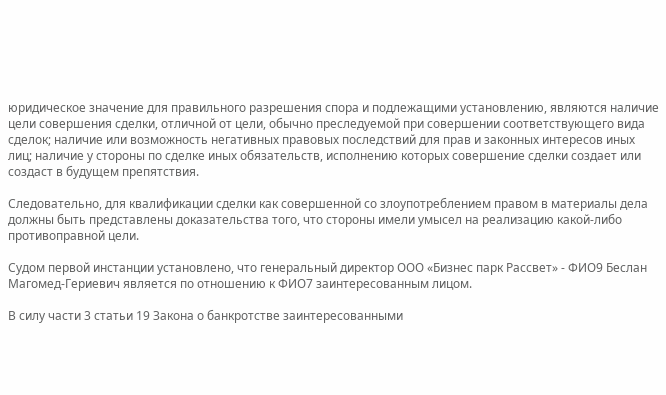юридическое значение для правильного разрешения спора и подлежащими установлению, являются наличие цели совершения сделки, отличной от цели, обычно преследуемой при совершении соответствующего вида сделок; наличие или возможность негативных правовых последствий для прав и законных интересов иных лиц; наличие у стороны по сделке иных обязательств, исполнению которых совершение сделки создает или создаст в будущем препятствия.

Следовательно, для квалификации сделки как совершенной со злоупотреблением правом в материалы дела должны быть представлены доказательства того, что стороны имели умысел на реализацию какой-либо противоправной цели.

Судом первой инстанции установлено, что генеральный директор ООО «Бизнес парк Рассвет» - ФИО9 Беслан Магомед-Гериевич является по отношению к ФИО7 заинтересованным лицом.

В силу части 3 статьи 19 Закона о банкротстве заинтересованными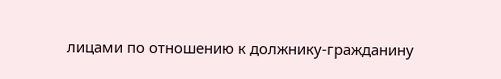лицами по отношению к должнику-гражданину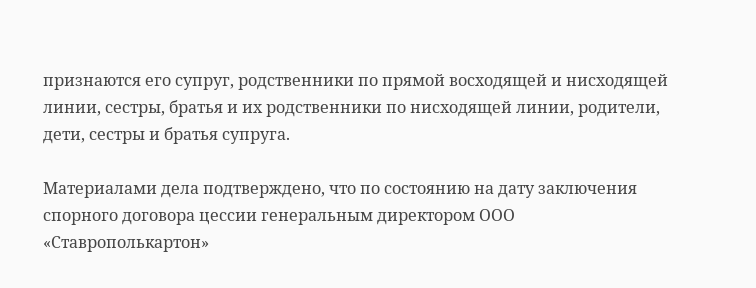признаются его супруг, родственники по прямой восходящей и нисходящей линии, сестры, братья и их родственники по нисходящей линии, родители, дети, сестры и братья супруга.

Материалами дела подтверждено, что по состоянию на дату заключения спорного договора цессии генеральным директором ООО «Ставрополькартон»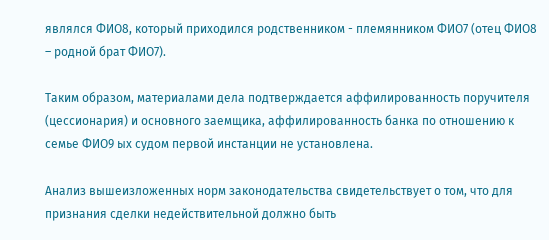являлся ФИО8, который приходился родственником - племянником ФИО7 (отец ФИО8 – родной брат ФИО7).

Таким образом, материалами дела подтверждается аффилированность поручителя (цессионария) и основного заемщика, аффилированность банка по отношению к семье ФИО9 ых судом первой инстанции не установлена.

Анализ вышеизложенных норм законодательства свидетельствует о том, что для признания сделки недействительной должно быть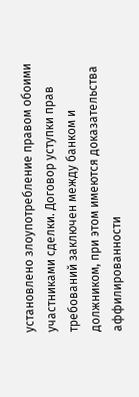установлено злоупотребление правом обоими участниками сделки. Договор уступки прав требований заключен между банком и должником, при этом имеются доказательства аффилированности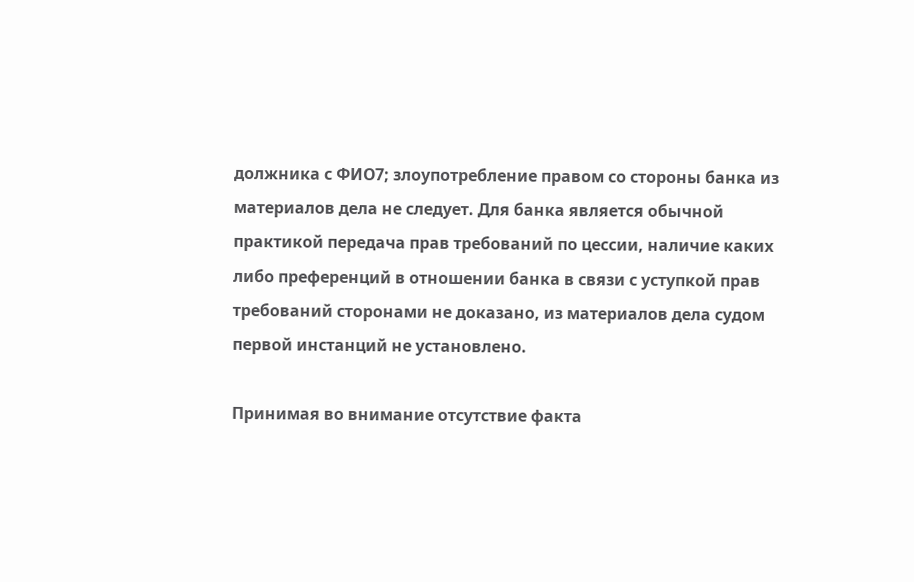должника с ФИО7; злоупотребление правом со стороны банка из материалов дела не следует. Для банка является обычной практикой передача прав требований по цессии, наличие каких либо преференций в отношении банка в связи с уступкой прав требований сторонами не доказано, из материалов дела судом первой инстанций не установлено.

Принимая во внимание отсутствие факта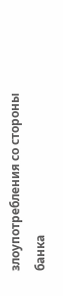злоупотребления со стороны банка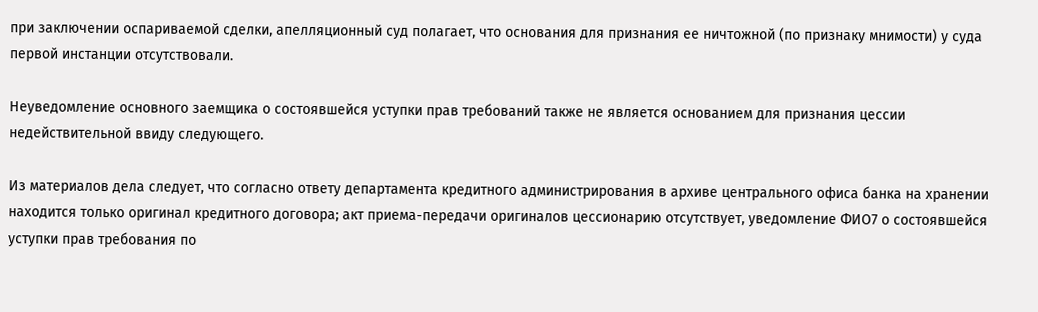при заключении оспариваемой сделки, апелляционный суд полагает, что основания для признания ее ничтожной (по признаку мнимости) у суда первой инстанции отсутствовали.

Неуведомление основного заемщика о состоявшейся уступки прав требований также не является основанием для признания цессии недействительной ввиду следующего.

Из материалов дела следует, что согласно ответу департамента кредитного администрирования в архиве центрального офиса банка на хранении находится только оригинал кредитного договора; акт приема-передачи оригиналов цессионарию отсутствует, уведомление ФИО7 о состоявшейся уступки прав требования по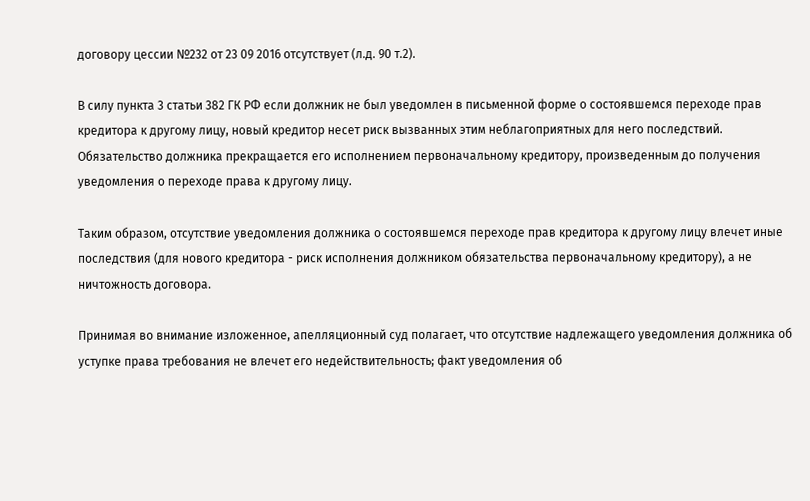договору цессии №232 от 23 09 2016 отсутствует (л.д. 90 т.2).

В силу пункта 3 статьи 382 ГК РФ если должник не был уведомлен в письменной форме о состоявшемся переходе прав кредитора к другому лицу, новый кредитор несет риск вызванных этим неблагоприятных для него последствий. Обязательство должника прекращается его исполнением первоначальному кредитору, произведенным до получения уведомления о переходе права к другому лицу.

Таким образом, отсутствие уведомления должника о состоявшемся переходе прав кредитора к другому лицу влечет иные последствия (для нового кредитора - риск исполнения должником обязательства первоначальному кредитору), а не ничтожность договора.

Принимая во внимание изложенное, апелляционный суд полагает, что отсутствие надлежащего уведомления должника об уступке права требования не влечет его недействительность; факт уведомления об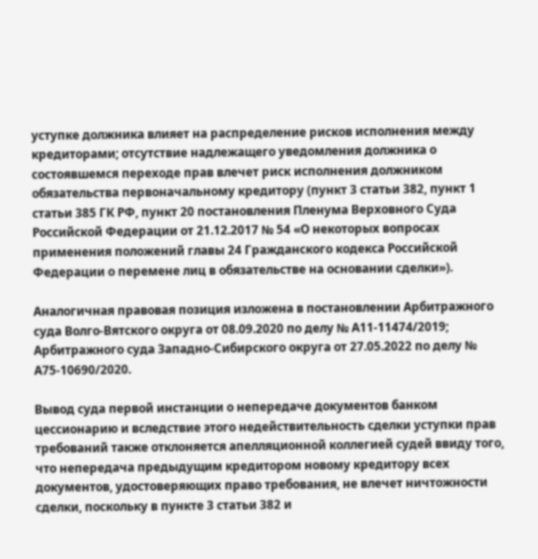уступке должника влияет на распределение рисков исполнения между кредиторами; отсутствие надлежащего уведомления должника о состоявшемся переходе прав влечет риск исполнения должником обязательства первоначальному кредитору (пункт 3 статьи 382, пункт 1 статьи 385 ГК РФ, пункт 20 постановления Пленума Верховного Суда Российской Федерации от 21.12.2017 № 54 «О некоторых вопросах применения положений главы 24 Гражданского кодекса Российской Федерации о перемене лиц в обязательстве на основании сделки»).

Аналогичная правовая позиция изложена в постановлении Арбитражного суда Волго-Вятского округа от 08.09.2020 по делу № А11-11474/2019; Арбитражного суда Западно-Сибирского округа от 27.05.2022 по делу № А75-10690/2020.

Вывод суда первой инстанции о непередаче документов банком цессионарию и вследствие этого недействительность сделки уступки прав требований также отклоняется апелляционной коллегией судей ввиду того, что непередача предыдущим кредитором новому кредитору всех документов, удостоверяющих право требования, не влечет ничтожности сделки, поскольку в пункте 3 статьи 382 и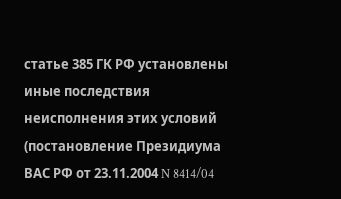статье 385 ГК РФ установлены иные последствия неисполнения этих условий (постановление Президиума ВАС РФ от 23.11.2004 N 8414/04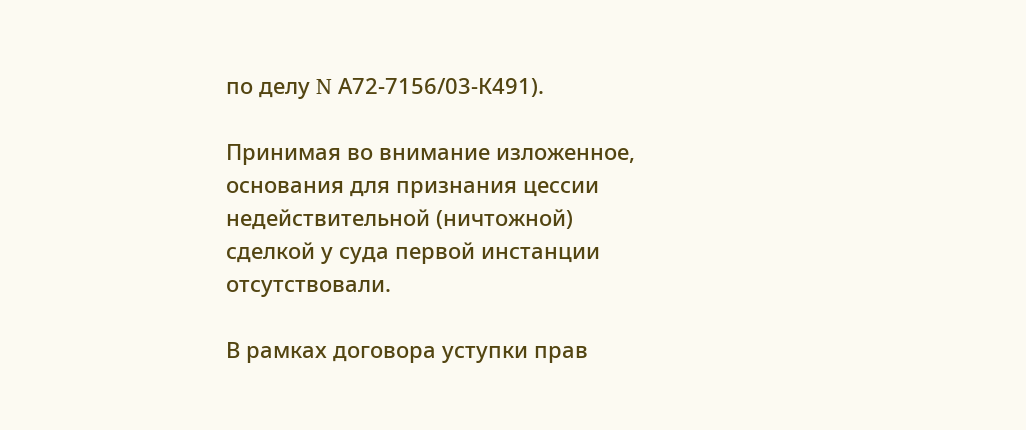по делу N А72-7156/03-К491).

Принимая во внимание изложенное, основания для признания цессии недействительной (ничтожной) сделкой у суда первой инстанции отсутствовали.

В рамках договора уступки прав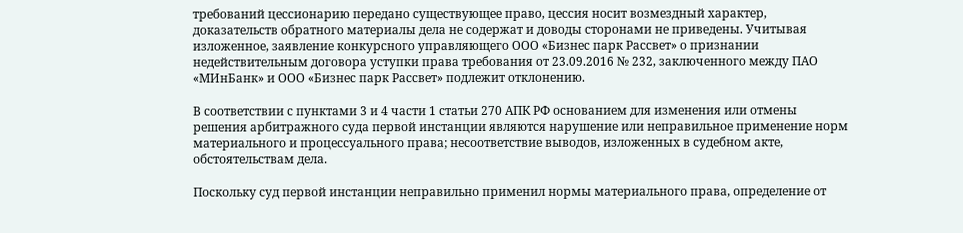требований цессионарию передано существующее право, цессия носит возмездный характер, доказательств обратного материалы дела не содержат и доводы сторонами не приведены. Учитывая изложенное, заявление конкурсного управляющего ООО «Бизнес парк Рассвет» о признании недействительным договора уступки права требования от 23.09.2016 № 232, заключенного между ПАО «МИнБанк» и ООО «Бизнес парк Рассвет» подлежит отклонению.

В соответствии с пунктами 3 и 4 части 1 статьи 270 АПК РФ основанием для изменения или отмены решения арбитражного суда первой инстанции являются нарушение или неправильное применение норм материального и процессуального права; несоответствие выводов, изложенных в судебном акте, обстоятельствам дела.

Поскольку суд первой инстанции неправильно применил нормы материального права, определение от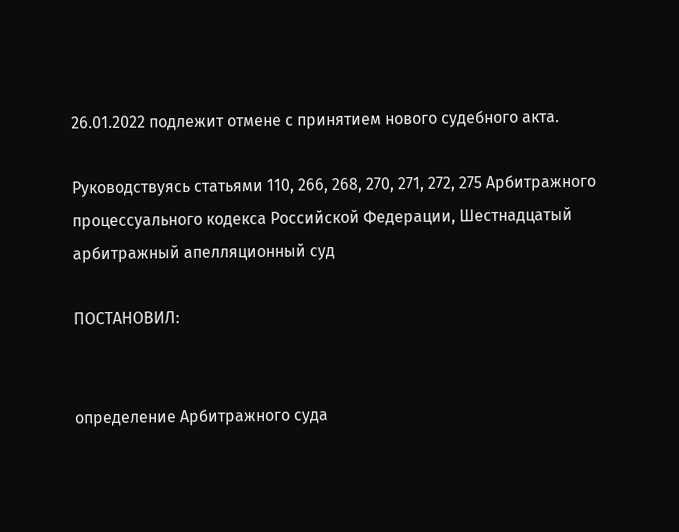26.01.2022 подлежит отмене с принятием нового судебного акта.

Руководствуясь статьями 110, 266, 268, 270, 271, 272, 275 Арбитражного процессуального кодекса Российской Федерации, Шестнадцатый арбитражный апелляционный суд

ПОСТАНОВИЛ:


определение Арбитражного суда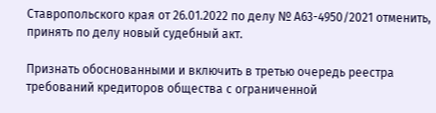Ставропольского края от 26.01.2022 по делу № А63-4950/2021 отменить, принять по делу новый судебный акт.

Признать обоснованными и включить в третью очередь реестра требований кредиторов общества с ограниченной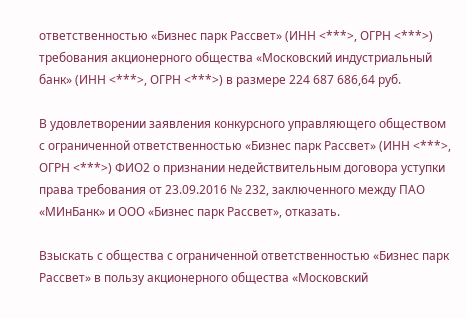ответственностью «Бизнес парк Рассвет» (ИНН <***>, ОГРН <***>) требования акционерного общества «Московский индустриальный банк» (ИНН <***>, ОГРН <***>) в размере 224 687 686,64 руб.

В удовлетворении заявления конкурсного управляющего обществом с ограниченной ответственностью «Бизнес парк Рассвет» (ИНН <***>, ОГРН <***>) ФИО2 о признании недействительным договора уступки права требования от 23.09.2016 № 232, заключенного между ПАО «МИнБанк» и ООО «Бизнес парк Рассвет», отказать.

Взыскать с общества с ограниченной ответственностью «Бизнес парк Рассвет» в пользу акционерного общества «Московский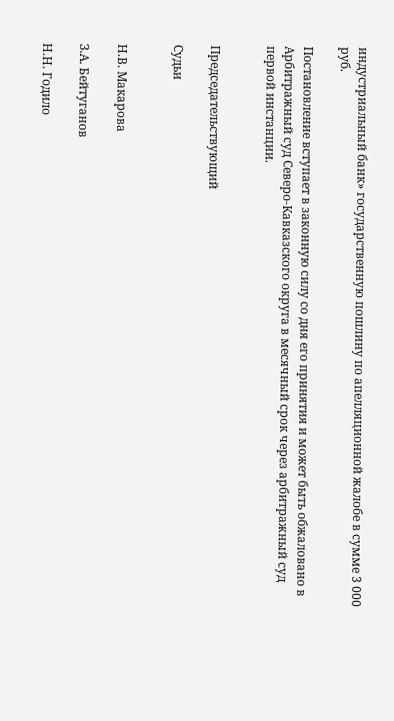индустриальный банк» государственную пошлину по апелляционной жалобе в сумме 3 000 руб.

Постановление вступает в законную силу со дня его принятия и может быть обжаловано в Арбитражный суд Северо-Кавказского округа в месячный срок через арбитражный суд первой инстанции.


Председательствующий

Судьи


Н.В. Макарова

З.А. Бейтуганов

Н.Н. Годило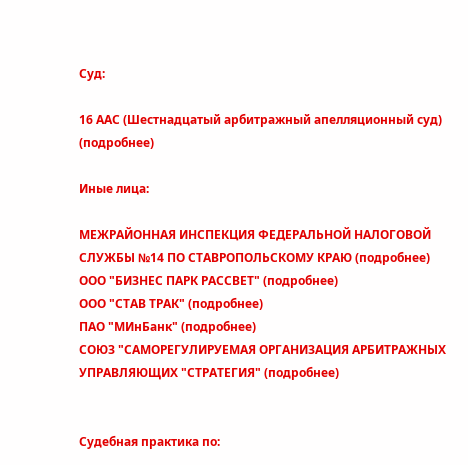Суд:

16 ААС (Шестнадцатый арбитражный апелляционный суд) (подробнее)

Иные лица:

МЕЖРАЙОННАЯ ИНСПЕКЦИЯ ФЕДЕРАЛЬНОЙ НАЛОГОВОЙ СЛУЖБЫ №14 ПО СТАВРОПОЛЬСКОМУ КРАЮ (подробнее)
ООО "БИЗНЕС ПАРК РАССВЕТ" (подробнее)
ООО "СТАВ ТРАК" (подробнее)
ПАО "МИнБанк" (подробнее)
СОЮЗ "САМОРЕГУЛИРУЕМАЯ ОРГАНИЗАЦИЯ АРБИТРАЖНЫХ УПРАВЛЯЮЩИХ "СТРАТЕГИЯ" (подробнее)


Судебная практика по: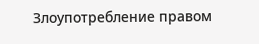Злоупотребление правом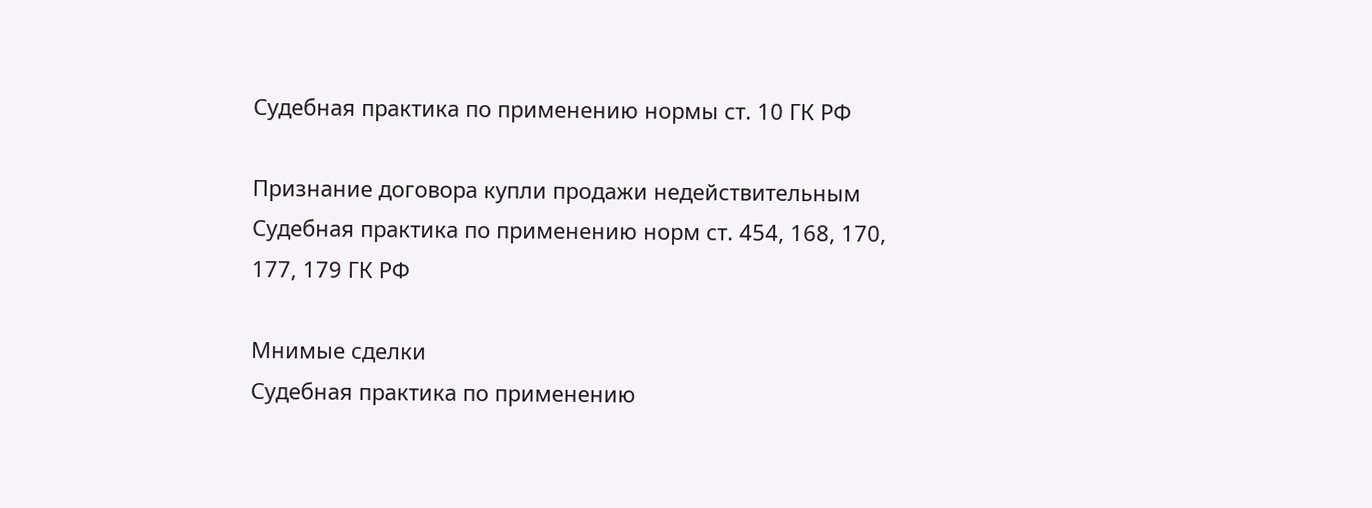Судебная практика по применению нормы ст. 10 ГК РФ

Признание договора купли продажи недействительным
Судебная практика по применению норм ст. 454, 168, 170, 177, 179 ГК РФ

Мнимые сделки
Судебная практика по применению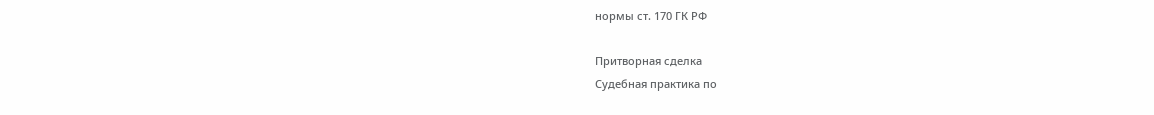нормы ст. 170 ГК РФ

Притворная сделка
Судебная практика по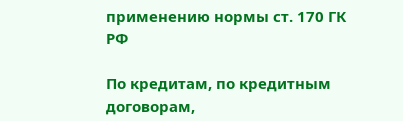применению нормы ст. 170 ГК РФ

По кредитам, по кредитным договорам,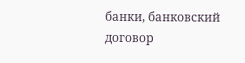банки, банковский договор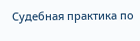Судебная практика по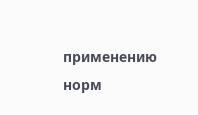применению норм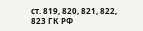ст. 819, 820, 821, 822, 823 ГК РФ